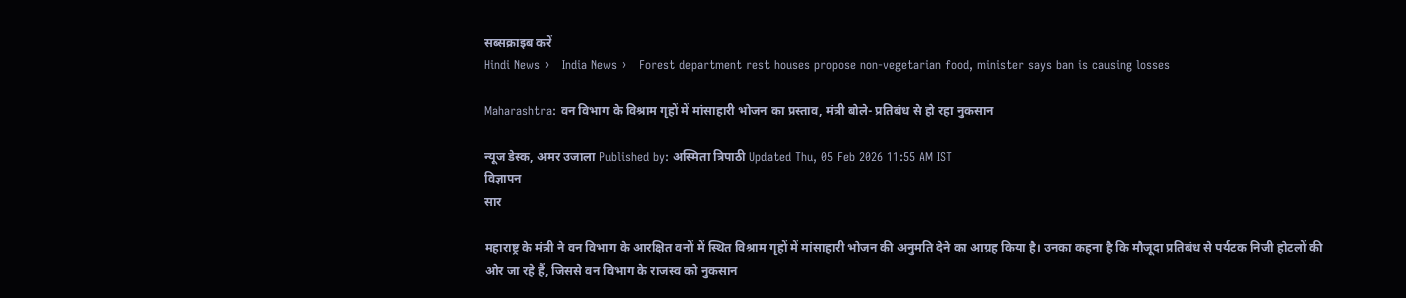सब्सक्राइब करें
Hindi News ›   India News ›   Forest department rest houses propose non-vegetarian food, minister says ban is causing losses

Maharashtra: वन विभाग के विश्राम गृहों में मांसाहारी भोजन का प्रस्ताव, मंत्री बोले- प्रतिबंध से हो रहा नुकसान

न्यूज डेस्क, अमर उजाला Published by: अस्मिता त्रिपाठी Updated Thu, 05 Feb 2026 11:55 AM IST
विज्ञापन
सार

महाराष्ट्र के मंत्री ने वन विभाग के आरक्षित वनों में स्थित विश्राम गृहों में मांसाहारी भोजन की अनुमति देने का आग्रह किया है। उनका कहना है कि मौजूदा प्रतिबंध से पर्यटक निजी होटलों की ओर जा रहे हैं, जिससे वन विभाग के राजस्व को नुकसान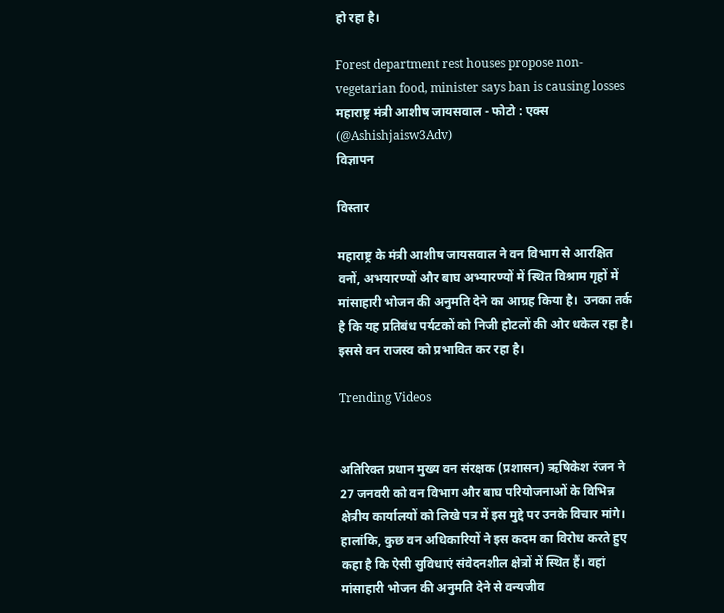हो रहा है।

Forest department rest houses propose non-vegetarian food, minister says ban is causing losses
महाराष्ट्र मंत्री आशीष जायसवाल - फोटो : एक्स (@Ashishjaisw3Adv)
विज्ञापन

विस्तार

महाराष्ट्र के मंत्री आशीष जायसवाल ने वन विभाग से आरक्षित वनों, अभयारण्यों और बाघ अभ्यारण्यों में स्थित विश्राम गृहों में मांसाहारी भोजन की अनुमति देने का आग्रह किया है।  उनका तर्क है कि यह प्रतिबंध पर्यटकों को निजी होटलों की ओर धकेल रहा है। इससे वन राजस्व को प्रभावित कर रहा है।

Trending Videos


अतिरिक्त प्रधान मुख्य वन संरक्षक (प्रशासन) ऋषिकेश रंजन ने 27 जनवरी को वन विभाग और बाघ परियोजनाओं के विभिन्न क्षेत्रीय कार्यालयों को लिखे पत्र में इस मुद्दे पर उनके विचार मांगे। हालांकि, कुछ वन अधिकारियों ने इस कदम का विरोध करते हुए कहा है कि ऐसी सुविधाएं संवेदनशील क्षेत्रों में स्थित हैं। वहां मांसाहारी भोजन की अनुमति देने से वन्यजीव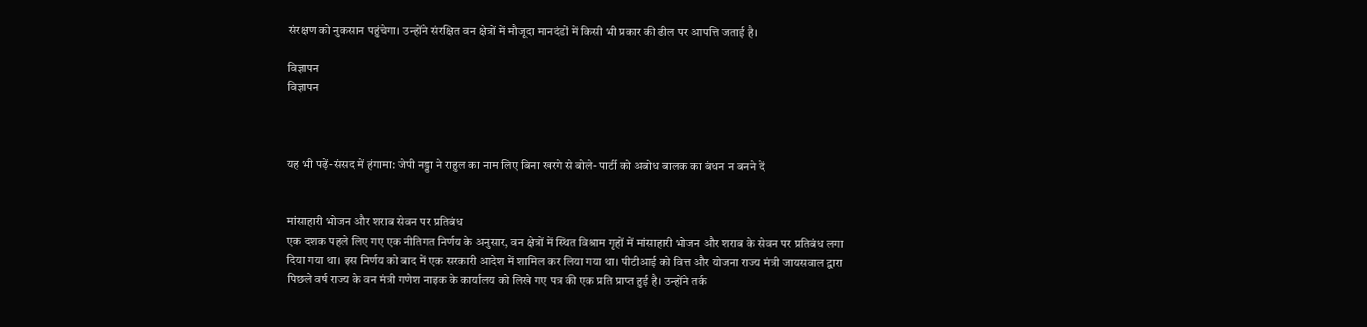संरक्षण को नुकसान पहुंचेगा। उन्होंने संरक्षित वन क्षेत्रों में मौजूदा मानदंडों में किसी भी प्रकार की ढील पर आपत्ति जताई है।

विज्ञापन
विज्ञापन



यह भी पढ़ें-संसद में हंगामा: जेपी नड्डा ने राहुल का नाम लिए बिना खरगे से बोले- पार्टी को अबोध बालक का बंधन न बनने दें


मांसाहारी भोजन और शराब सेवन पर प्रतिबंध
एक दशक पहले लिए गए एक नीतिगत निर्णय के अनुसार, वन क्षेत्रों में स्थित विश्राम गृहों में मांसाहारी भोजन और शराब के सेवन पर प्रतिबंध लगा दिया गया था। इस निर्णय को बाद में एक सरकारी आदेश में शामिल कर लिया गया था। पीटीआई को वित्त और योजना राज्य मंत्री जायसवाल द्वारा पिछले वर्ष राज्य के वन मंत्री गणेश नाइक के कार्यालय को लिखे गए पत्र की एक प्रति प्राप्त हुई है। उन्होंने तर्क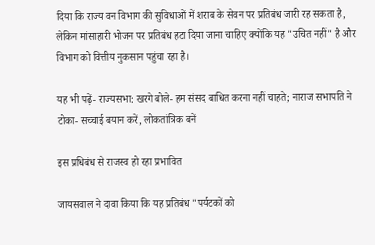दिया कि राज्य वन विभाग की सुविधाओं में शराब के सेवन पर प्रतिबंध जारी रह सकता है, लेकिन मांसाहारी भोजन पर प्रतिबंध हटा दिया जाना चाहिए क्योंकि यह "उचित नहीं" है और विभाग को वित्तीय नुकसान पहुंचा रहा है।

यह भी पढ़ें- राज्यसभा: खरगे बोले- हम संसद बाधित करना नहीं चाहते; नाराज सभापति ने टोका- सच्चाई बयान करें, लोकतांत्रिक बनें

इस प्रधिबंध से राजस्व हो रहा प्रभावित

जायसवाल ने दावा किया कि यह प्रतिबंध "पर्यटकों को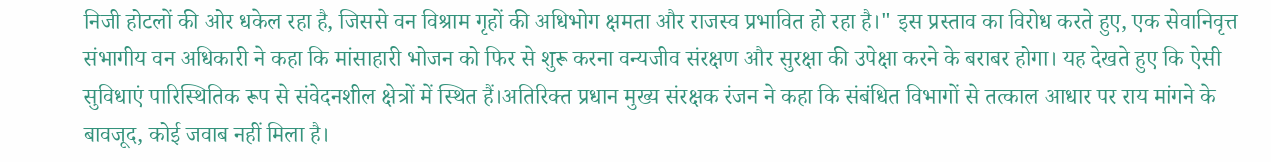निजी होटलों की ओर धकेल रहा है, जिससे वन विश्राम गृहों की अधिभोग क्षमता और राजस्व प्रभावित हो रहा है।" इस प्रस्ताव का विरोध करते हुए, एक सेवानिवृत्त संभागीय वन अधिकारी ने कहा कि मांसाहारी भोजन को फिर से शुरू करना वन्यजीव संरक्षण और सुरक्षा की उपेक्षा करने के बराबर होगा। यह देखते हुए कि ऐसी सुविधाएं पारिस्थितिक रूप से संवेदनशील क्षेत्रों में स्थित हैं।अतिरिक्त प्रधान मुख्य संरक्षक रंजन ने कहा कि संबंधित विभागों से तत्काल आधार पर राय मांगने के बावजूद, कोई जवाब नहीं मिला है।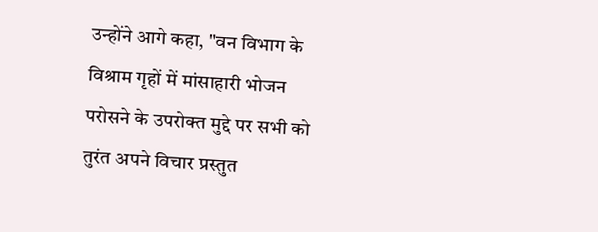उन्होंने आगे कहा, "वन विभाग के विश्राम गृहों में मांसाहारी भोजन परोसने के उपरोक्त मुद्दे पर सभी को तुरंत अपने विचार प्रस्तुत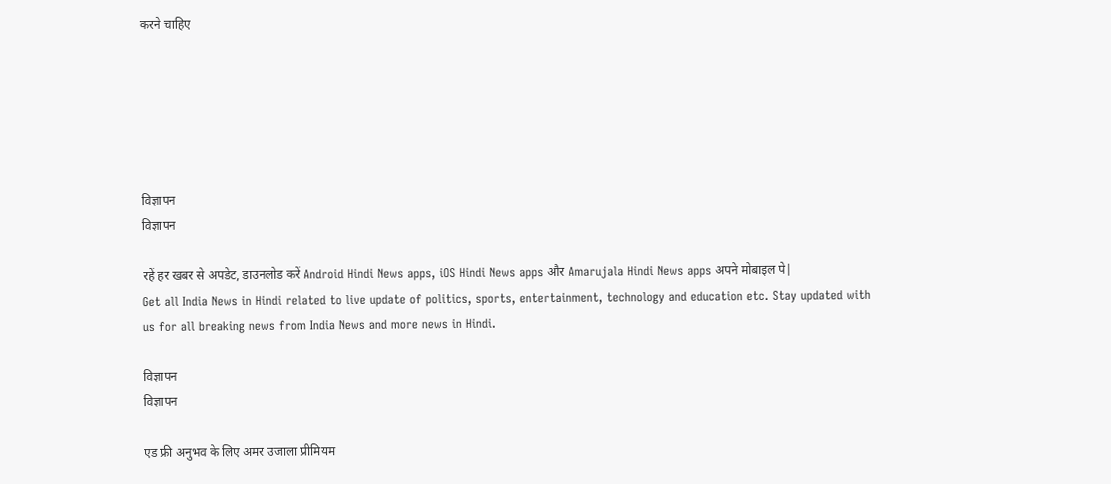करने चाहिए






विज्ञापन
विज्ञापन

रहें हर खबर से अपडेट, डाउनलोड करें Android Hindi News apps, iOS Hindi News apps और Amarujala Hindi News apps अपने मोबाइल पे|
Get all India News in Hindi related to live update of politics, sports, entertainment, technology and education etc. Stay updated with us for all breaking news from India News and more news in Hindi.

विज्ञापन
विज्ञापन

एड फ्री अनुभव के लिए अमर उजाला प्रीमियम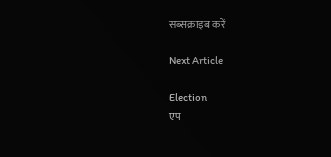सब्सक्राइब करें

Next Article

Election
एप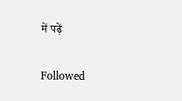में पढ़ें

Followed